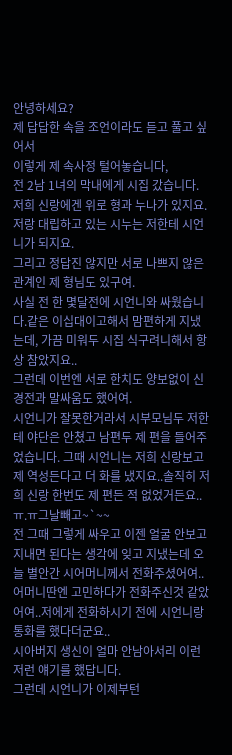안녕하세요?
제 답답한 속을 조언이라도 듣고 풀고 싶어서
이렇게 제 속사정 털어놓습니다,
전 2남 1녀의 막내에게 시집 갔습니다.
저희 신랑에겐 위로 형과 누나가 있지요.
저랑 대립하고 있는 시누는 저한테 시언니가 되지요.
그리고 정답진 않지만 서로 나쁘지 않은 관계인 제 형님도 있구여.
사실 전 한 몇달전에 시언니와 싸웠습니다.같은 이십대이고해서 맘편하게 지냈는데, 가끔 미워두 시집 식구려니해서 항상 참았지요..
그런데 이번엔 서로 한치도 양보없이 신경전과 말싸움도 했어여.
시언니가 잘못한거라서 시부모님두 저한테 야단은 안쳤고 남편두 제 편을 들어주었습니다. 그때 시언니는 저희 신랑보고 제 역성든다고 더 화를 냈지요..솔직히 저희 신랑 한번도 제 편든 적 없었거든요..ㅠ.ㅠ그날빼고~`~~
전 그때 그렇게 싸우고 이젠 얼굴 안보고지내면 된다는 생각에 잊고 지냈는데 오늘 별안간 시어머니께서 전화주셨어여..어머니딴엔 고민하다가 전화주신것 같았어여..저에게 전화하시기 전에 시언니랑 통화를 했다더군요..
시아버지 생신이 얼마 안남아서리 이런저런 얘기를 했답니다.
그런데 시언니가 이제부턴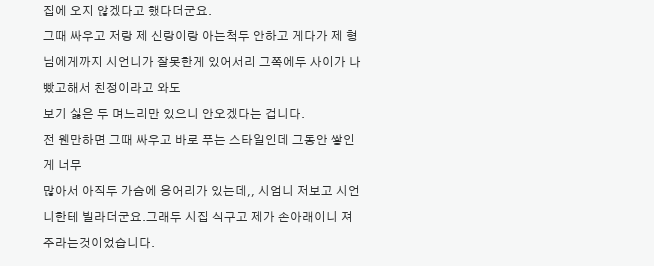집에 오지 않겠다고 했다더군요.
그때 싸우고 저랑 제 신랑이랑 아는척두 안하고 게다가 제 형님에게까지 시언니가 잘못한게 있어서리 그쪽에두 사이가 나빴고해서 친정이라고 와도
보기 싫은 두 며느리만 있으니 안오겠다는 겁니다.
전 웬만하면 그때 싸우고 바로 푸는 스타일인데 그동안 쌓인게 너무
많아서 아직두 가슴에 응어리가 있는데,, 시엄니 저보고 시언니한테 빌라더군요.그래두 시집 식구고 제가 손아래이니 져주라는것이었습니다.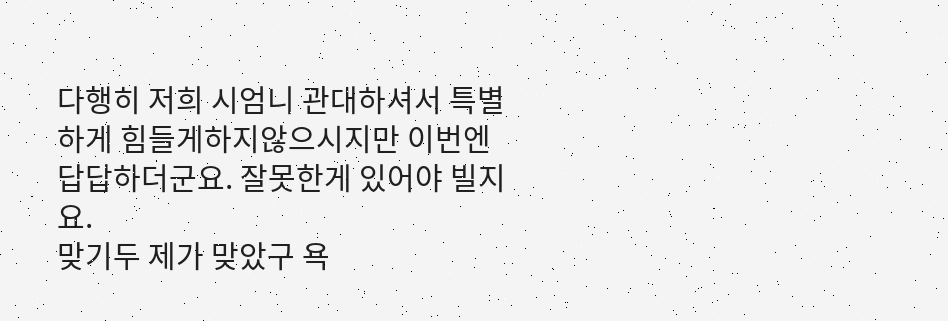다행히 저희 시엄니 관대하셔서 특별하게 힘들게하지않으시지만 이번엔 답답하더군요. 잘못한게 있어야 빌지요.
맞기두 제가 맞았구 욕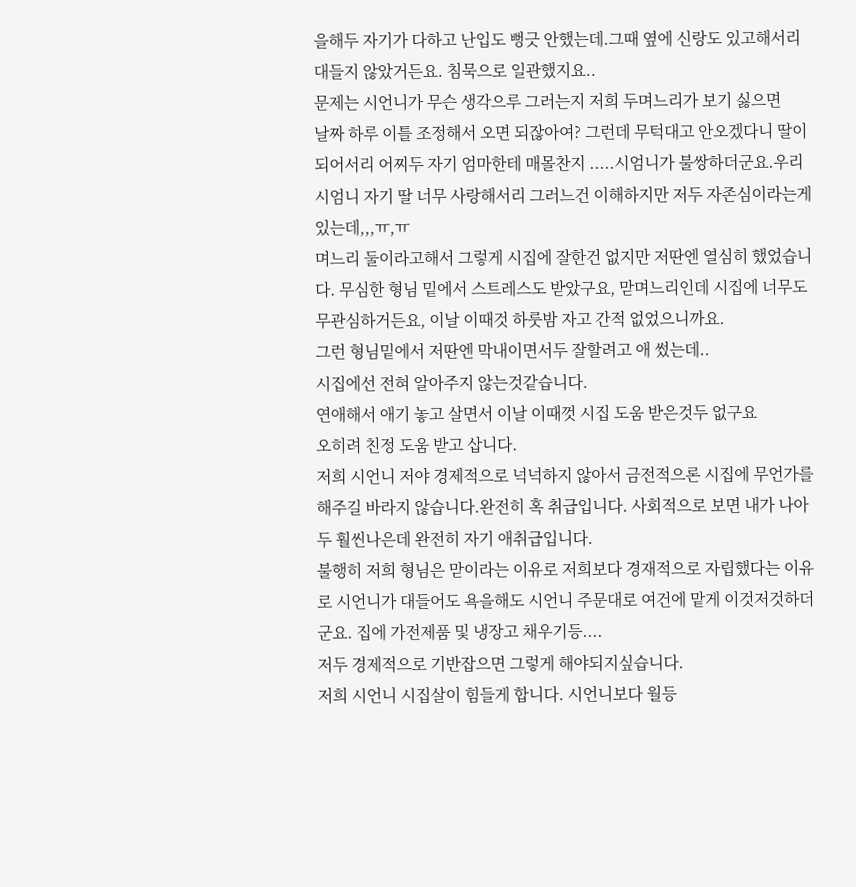을해두 자기가 다하고 난입도 뻥긋 안했는데.그때 옆에 신랑도 있고해서리 대들지 않았거든요. 침묵으로 일관했지요..
문제는 시언니가 무슨 생각으루 그러는지 저희 두며느리가 보기 싫으면
날짜 하루 이틀 조정해서 오면 되잖아여? 그런데 무턱대고 안오겠다니 딸이 되어서리 어찌두 자기 엄마한테 매몰찬지 .....시엄니가 불쌍하더군요.우리시엄니 자기 딸 너무 사랑해서리 그러느건 이해하지만 저두 자존심이라는게 있는데,,,ㅠ,ㅠ
며느리 둘이라고해서 그렇게 시집에 잘한건 없지만 저딴엔 열심히 했었습니다. 무심한 형님 밑에서 스트레스도 받았구요, 맏며느리인데 시집에 너무도 무관심하거든요, 이날 이때것 하룻밤 자고 간적 없었으니까요.
그런 형님밑에서 저딴엔 막내이면서두 잘할려고 애 썼는데..
시집에선 전혀 알아주지 않는것같습니다.
연애해서 애기 놓고 살면서 이날 이때껏 시집 도움 받은것두 없구요
오히려 친정 도움 받고 삽니다.
저희 시언니 저야 경제적으로 넉넉하지 않아서 금전적으론 시집에 무언가를해주길 바라지 않습니다.완전히 혹 취급입니다. 사회적으로 보면 내가 나아두 훨씬나은데 완전히 자기 애취급입니다.
불행히 저희 형님은 맏이라는 이유로 저희보다 경재적으로 자립했다는 이유로 시언니가 대들어도 욕을해도 시언니 주문대로 여건에 맡게 이것저것하더군요. 집에 가전제품 및 냉장고 채우기등....
저두 경제적으로 기반잡으면 그렇게 해야되지싶습니다.
저희 시언니 시집살이 힘들게 합니다. 시언니보다 월등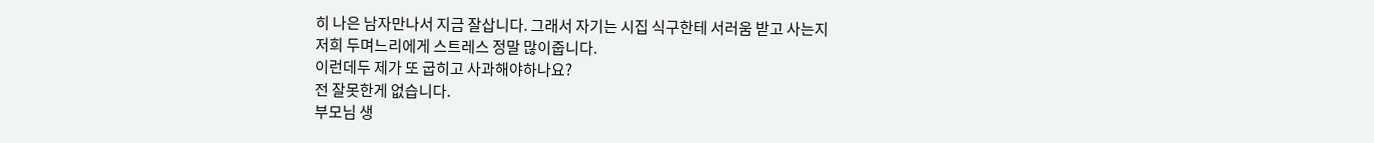히 나은 남자만나서 지금 잘삽니다. 그래서 자기는 시집 식구한테 서러움 받고 사는지
저희 두며느리에게 스트레스 정말 많이줍니다.
이런데두 제가 또 굽히고 사과해야하나요?
전 잘못한게 없습니다.
부모님 생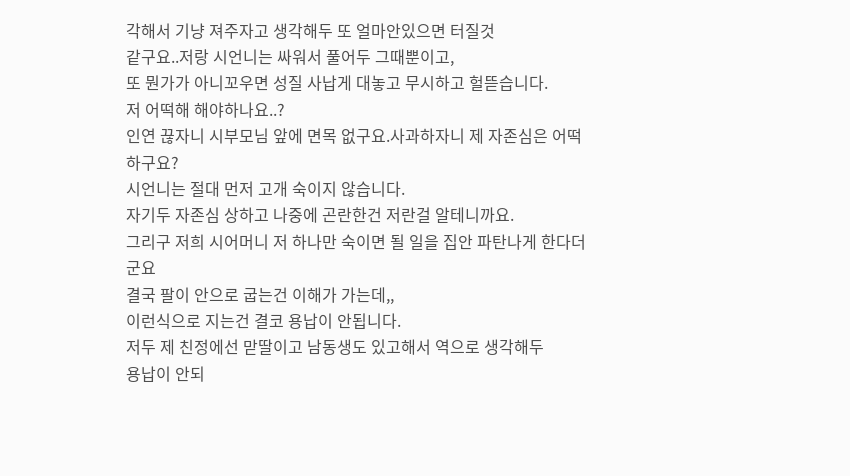각해서 기냥 져주자고 생각해두 또 얼마안있으면 터질것
같구요..저랑 시언니는 싸워서 풀어두 그때뿐이고,
또 뭔가가 아니꼬우면 성질 사납게 대놓고 무시하고 헐뜯습니다.
저 어떡해 해야하나요..?
인연 끊자니 시부모님 앞에 면목 없구요.사과하자니 제 자존심은 어떡하구요?
시언니는 절대 먼저 고개 숙이지 않습니다.
자기두 자존심 상하고 나중에 곤란한건 저란걸 알테니까요.
그리구 저희 시어머니 저 하나만 숙이면 될 일을 집안 파탄나게 한다더군요
결국 팔이 안으로 굽는건 이해가 가는데,,
이런식으로 지는건 결코 용납이 안됩니다.
저두 제 친정에선 맏딸이고 남동생도 있고해서 역으로 생각해두
용납이 안되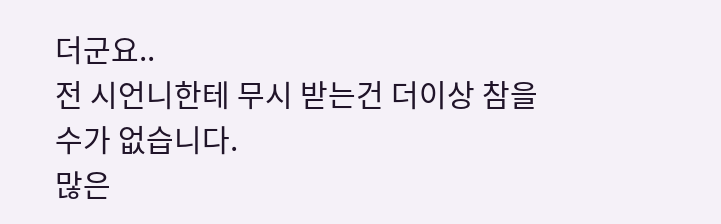더군요..
전 시언니한테 무시 받는건 더이상 참을수가 없습니다.
많은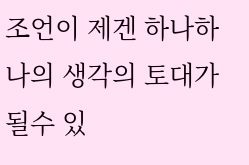조언이 제겐 하나하나의 생각의 토대가 될수 있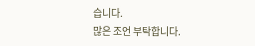습니다.
많은 조언 부탁합니다.